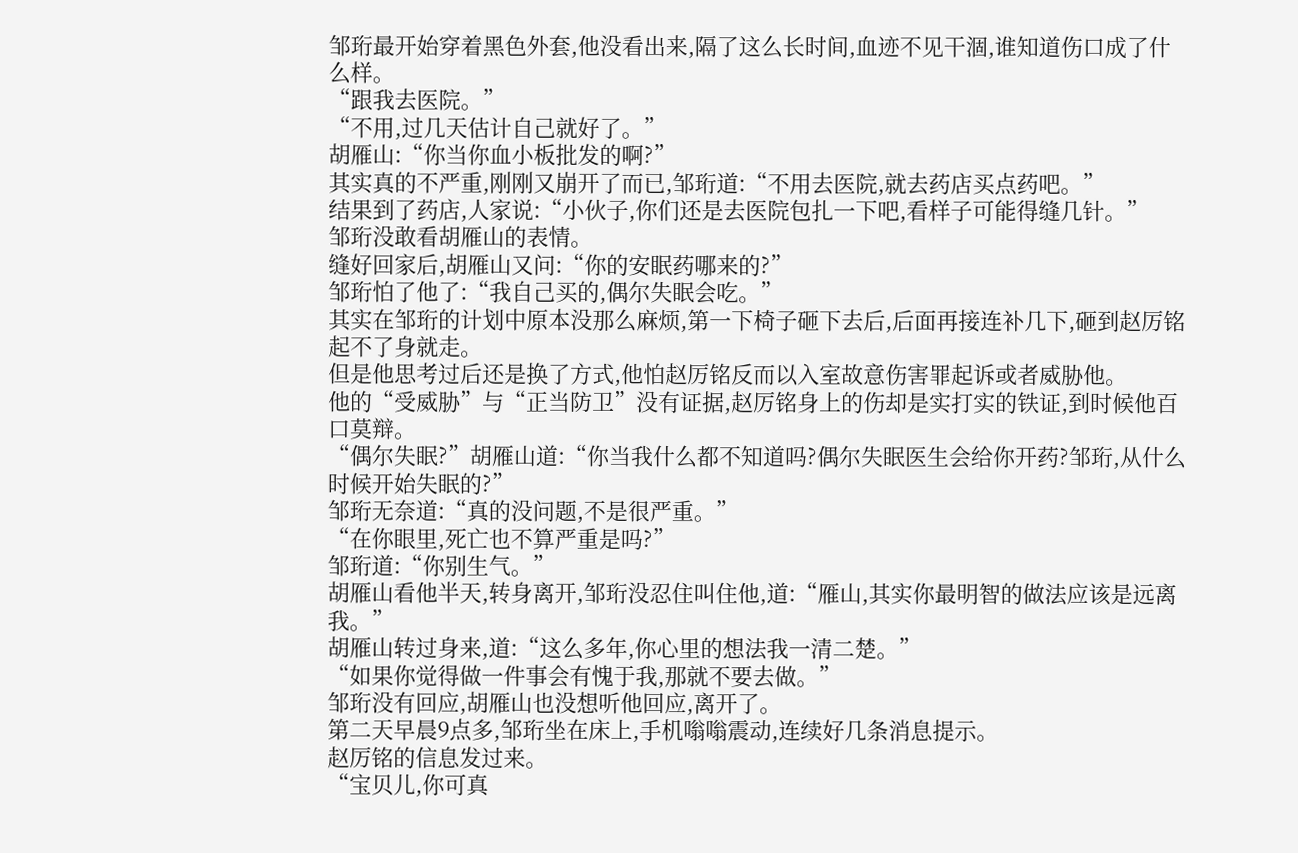邹珩最开始穿着黑色外套,他没看出来,隔了这么长时间,血迹不见干涸,谁知道伤口成了什么样。
“跟我去医院。”
“不用,过几天估计自己就好了。”
胡雁山:“你当你血小板批发的啊?”
其实真的不严重,刚刚又崩开了而已,邹珩道:“不用去医院,就去药店买点药吧。”
结果到了药店,人家说:“小伙子,你们还是去医院包扎一下吧,看样子可能得缝几针。”
邹珩没敢看胡雁山的表情。
缝好回家后,胡雁山又问:“你的安眠药哪来的?”
邹珩怕了他了:“我自己买的,偶尔失眠会吃。”
其实在邹珩的计划中原本没那么麻烦,第一下椅子砸下去后,后面再接连补几下,砸到赵厉铭起不了身就走。
但是他思考过后还是换了方式,他怕赵厉铭反而以入室故意伤害罪起诉或者威胁他。
他的“受威胁”与“正当防卫”没有证据,赵厉铭身上的伤却是实打实的铁证,到时候他百口莫辩。
“偶尔失眠?”胡雁山道:“你当我什么都不知道吗?偶尔失眠医生会给你开药?邹珩,从什么时候开始失眠的?”
邹珩无奈道:“真的没问题,不是很严重。”
“在你眼里,死亡也不算严重是吗?”
邹珩道:“你别生气。”
胡雁山看他半天,转身离开,邹珩没忍住叫住他,道:“雁山,其实你最明智的做法应该是远离我。”
胡雁山转过身来,道:“这么多年,你心里的想法我一清二楚。”
“如果你觉得做一件事会有愧于我,那就不要去做。”
邹珩没有回应,胡雁山也没想听他回应,离开了。
第二天早晨9点多,邹珩坐在床上,手机嗡嗡震动,连续好几条消息提示。
赵厉铭的信息发过来。
“宝贝儿,你可真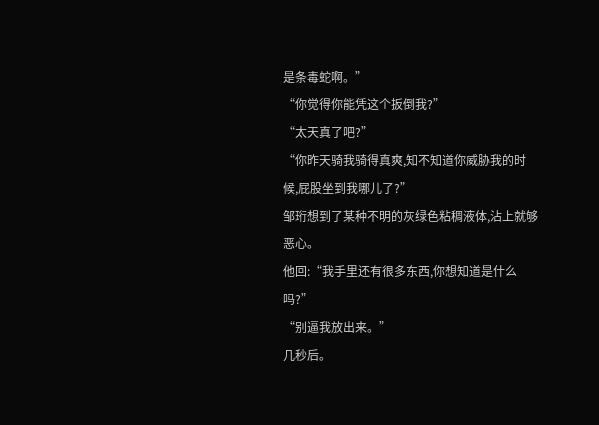是条毒蛇啊。”
“你觉得你能凭这个扳倒我?”
“太天真了吧?”
“你昨天骑我骑得真爽,知不知道你威胁我的时候,屁股坐到我哪儿了?”
邹珩想到了某种不明的灰绿色粘稠液体,沾上就够恶心。
他回:“我手里还有很多东西,你想知道是什么吗?”
“别逼我放出来。”
几秒后。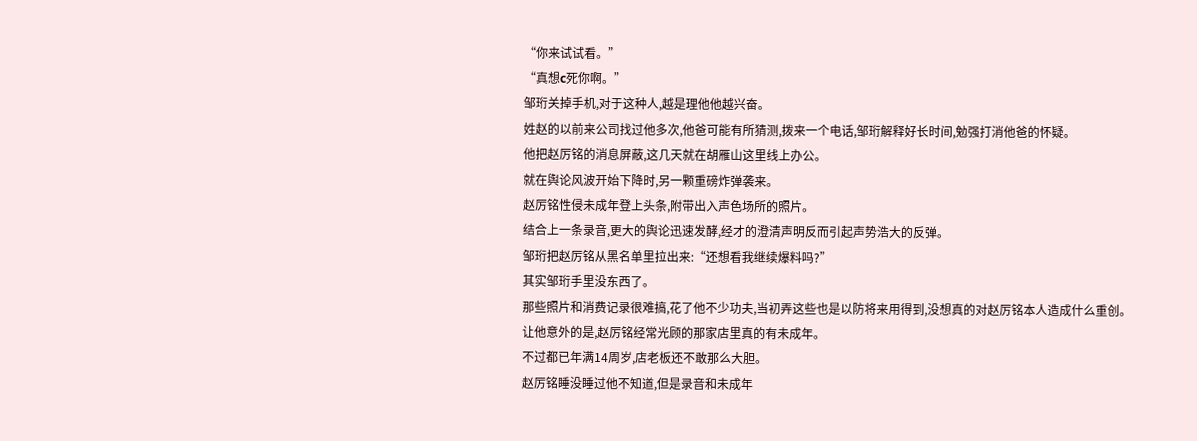“你来试试看。”
“真想c死你啊。”
邹珩关掉手机,对于这种人,越是理他他越兴奋。
姓赵的以前来公司找过他多次,他爸可能有所猜测,拨来一个电话,邹珩解释好长时间,勉强打消他爸的怀疑。
他把赵厉铭的消息屏蔽,这几天就在胡雁山这里线上办公。
就在舆论风波开始下降时,另一颗重磅炸弹袭来。
赵厉铭性侵未成年登上头条,附带出入声色场所的照片。
结合上一条录音,更大的舆论迅速发酵,经才的澄清声明反而引起声势浩大的反弹。
邹珩把赵厉铭从黑名单里拉出来:“还想看我继续爆料吗?”
其实邹珩手里没东西了。
那些照片和消费记录很难搞,花了他不少功夫,当初弄这些也是以防将来用得到,没想真的对赵厉铭本人造成什么重创。
让他意外的是,赵厉铭经常光顾的那家店里真的有未成年。
不过都已年满14周岁,店老板还不敢那么大胆。
赵厉铭睡没睡过他不知道,但是录音和未成年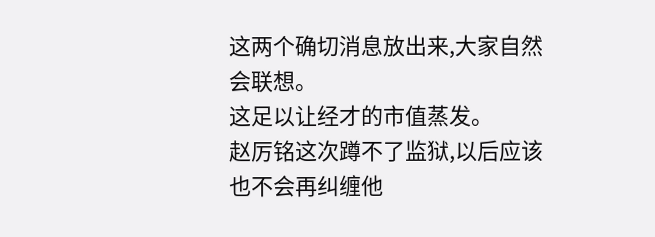这两个确切消息放出来,大家自然会联想。
这足以让经才的市值蒸发。
赵厉铭这次蹲不了监狱,以后应该也不会再纠缠他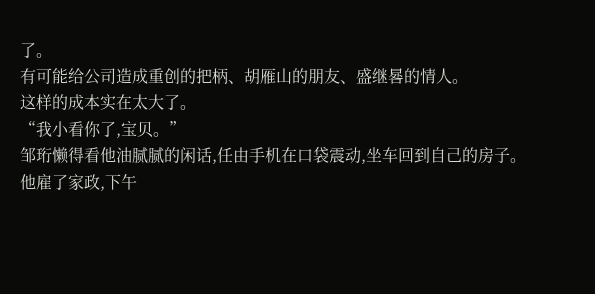了。
有可能给公司造成重创的把柄、胡雁山的朋友、盛继晷的情人。
这样的成本实在太大了。
“我小看你了,宝贝。”
邹珩懒得看他油腻腻的闲话,任由手机在口袋震动,坐车回到自己的房子。
他雇了家政,下午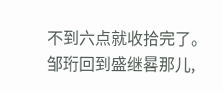不到六点就收拾完了。
邹珩回到盛继晷那儿,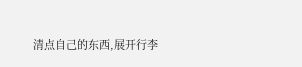清点自己的东西,展开行李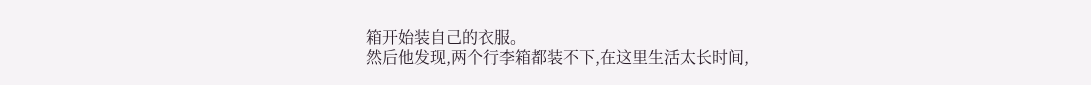箱开始装自己的衣服。
然后他发现,两个行李箱都装不下,在这里生活太长时间,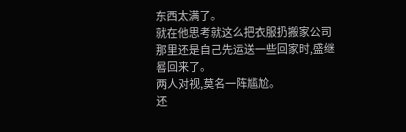东西太满了。
就在他思考就这么把衣服扔搬家公司那里还是自己先运送一些回家时,盛继晷回来了。
两人对视,莫名一阵尴尬。
还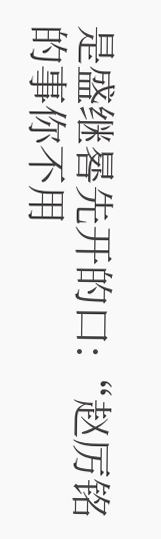是盛继晷先开的口:“赵厉铭的事你不用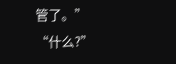管了。”
“什么?”